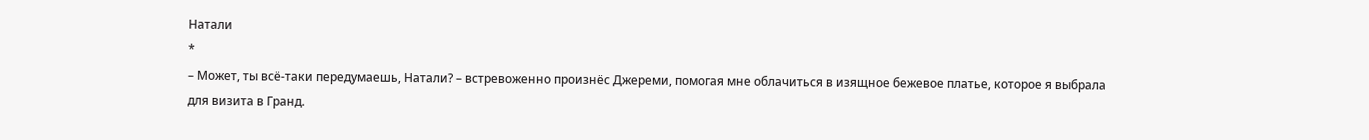Натали
*
– Может, ты всё-таки передумаешь, Натали? – встревоженно произнёс Джереми, помогая мне облачиться в изящное бежевое платье, которое я выбрала для визита в Гранд.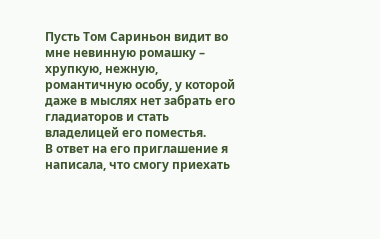Пусть Том Сариньон видит во мне невинную ромашку – хрупкую, нежную, романтичную особу, у которой даже в мыслях нет забрать его гладиаторов и стать владелицей его поместья.
В ответ на его приглашение я написала, что смогу приехать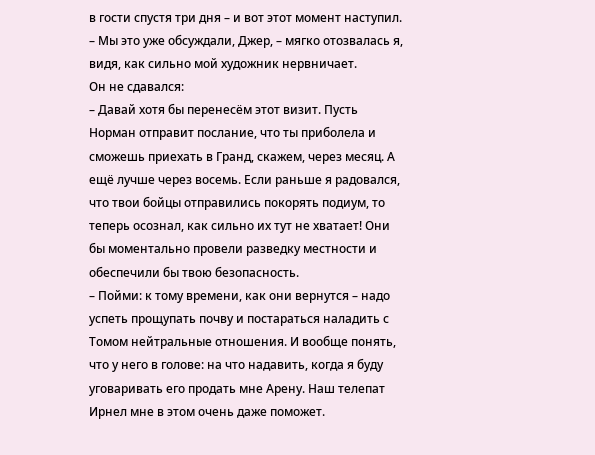в гости спустя три дня – и вот этот момент наступил.
– Мы это уже обсуждали, Джер, – мягко отозвалась я, видя, как сильно мой художник нервничает.
Он не сдавался:
– Давай хотя бы перенесём этот визит. Пусть Норман отправит послание, что ты приболела и сможешь приехать в Гранд, скажем, через месяц. А ещё лучше через восемь. Если раньше я радовался, что твои бойцы отправились покорять подиум, то теперь осознал, как сильно их тут не хватает! Они бы моментально провели разведку местности и обеспечили бы твою безопасность.
– Пойми: к тому времени, как они вернутся – надо успеть прощупать почву и постараться наладить с Томом нейтральные отношения. И вообще понять, что у него в голове: на что надавить, когда я буду уговаривать его продать мне Арену. Наш телепат Ирнел мне в этом очень даже поможет.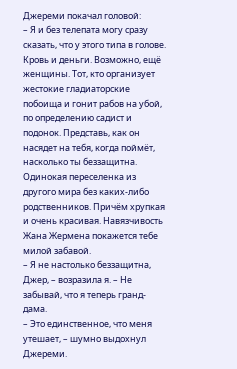Джереми покачал головой:
– Я и без телепата могу сразу сказать, что у этого типа в голове. Кровь и деньги. Возможно, ещё женщины. Тот, кто организует жестокие гладиаторские побоища и гонит рабов на убой, по определению садист и подонок. Представь, как он насядет на тебя, когда поймёт, насколько ты беззащитна. Одинокая переселенка из другого мира без каких-либо родственников. Причём хрупкая и очень красивая. Навязчивость Жана Жермена покажется тебе милой забавой.
– Я не настолько беззащитна, Джер, – возразила я. – Не забывай, что я теперь гранд-дама.
– Это единственное, что меня утешает, – шумно выдохнул Джереми.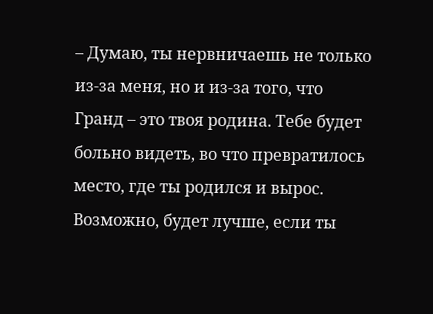– Думаю, ты нервничаешь не только из-за меня, но и из-за того, что Гранд – это твоя родина. Тебе будет больно видеть, во что превратилось место, где ты родился и вырос. Возможно, будет лучше, если ты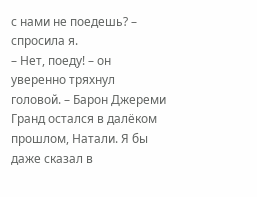с нами не поедешь? – спросила я.
– Нет, поеду! – он уверенно тряхнул головой. – Барон Джереми Гранд остался в далёком прошлом, Натали. Я бы даже сказал в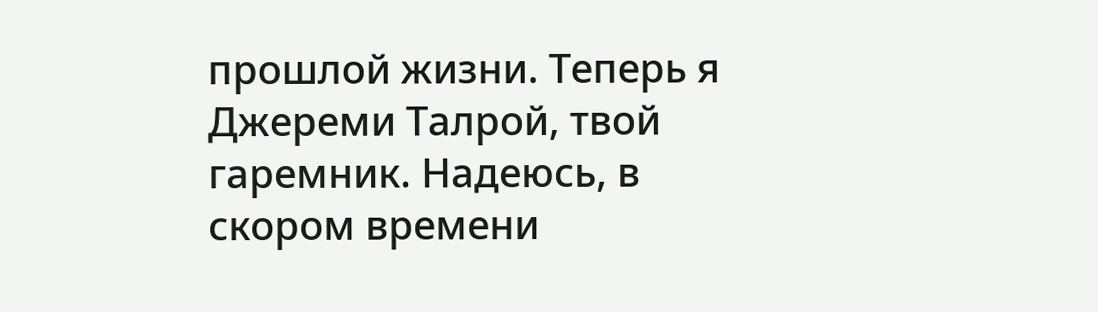прошлой жизни. Теперь я Джереми Талрой, твой гаремник. Надеюсь, в скором времени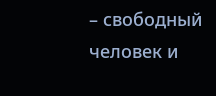– свободный человек и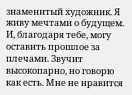знаменитый художник. Я живу мечтами о будущем. И, благодаря тебе, могу оставить прошлое за плечами. Звучит высокопарно, но говорю как есть. Мне не нравится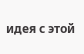идея с этой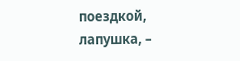поездкой, лапушка, –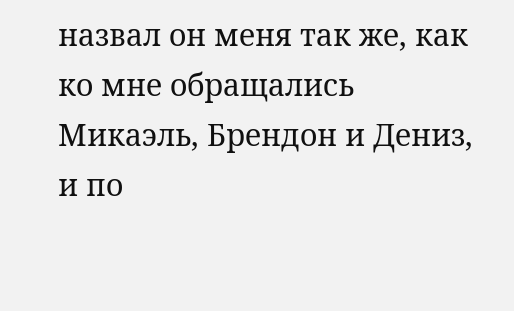назвал он меня так же, как ко мне обращались Микаэль, Брендон и Дениз, и по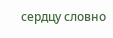сердцу словно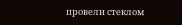провели стеклом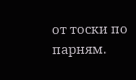от тоски по парням.